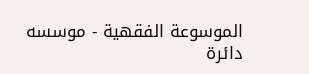الموسوعة الفقهية - موسسه دائرة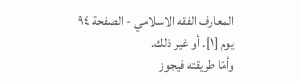المعارف الفقه الاسلامي - الصفحة ٩٤
يوم [١]. أو غير ذلك.
وأمّا طريقته فيجوز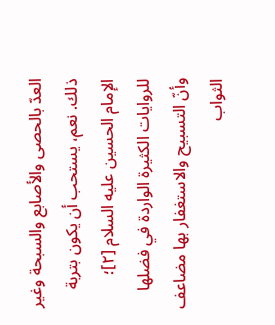العدّ بالحصى والأصابع والسبحة وغير ذلك. نعم، يستحب أن يكون بتربة الإمام الحسين عليه السلام [٢]؛ للروايات الكثيرة الواردة في فضلها وأنّ التسبيح والاستغفار بها مضاعف الثواب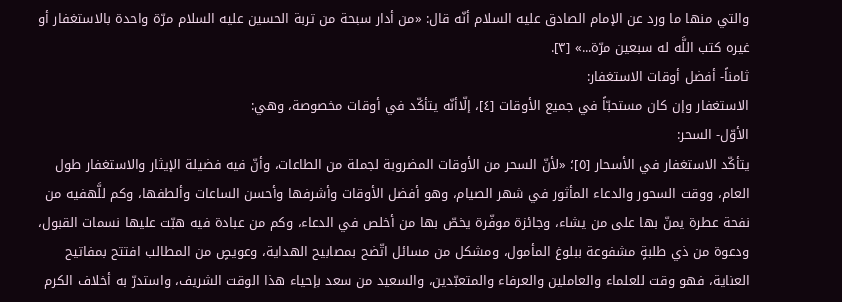والتي منها ما ورد عن الإمام الصادق عليه السلام أنّه قال: «من أدار سبحة من تربة الحسين عليه السلام مرّة واحدة بالاستغفار أو غيره كتب اللَّه له سبعين مرّة...» [٣].
ثامناً- أفضل أوقات الاستغفار:
الاستغفار وإن كان مستحبّاً في جميع الأوقات [٤]، إلّاأنّه يتأكّد في أوقات مخصوصة، وهي:
الأوّل- السحر:
يتأكّد الاستغفار في الأسحار [٥]؛ «لأنّ السحر من الأوقات المضروبة لجملة من الطاعات، وأنّ فيه فضيلة الإيثار والاستغفار طول العام، ووقت السحور والدعاء المأثور في شهر الصيام، وهو أفضل الأوقات وأشرفها وأحسن الساعات وألطفها، وكم للَّهفيه من نفحة عطرة يمنّ بها على من يشاء، وجائزة موفّرة يخصّ بها من أخلص في الدعاء، وكم من عبادة فيه هبّت عليها نسمات القبول، ودعوة من ذي طلبةٍ مشفوعة ببلوغ المأمول، ومشكل من مسائل اتّضح بمصابيح الهداية، وعويصٍ من المطالب افتتح بمفاتيح العناية، فهو وقت للعلماء والعاملين والعرفاء والمتعبّدين، والسعيد من سعد بإحياء هذا الوقت الشريف، واستدرّ به أخلاف الكرم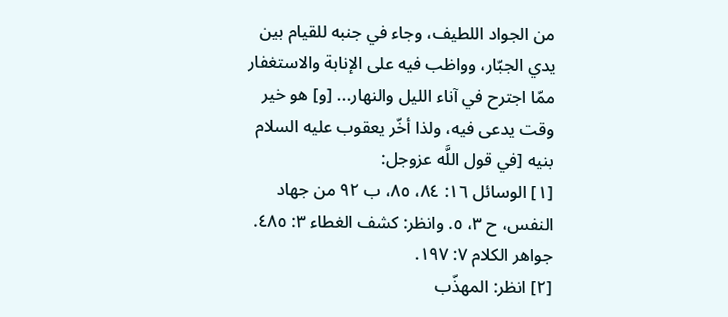من الجواد اللطيف، وجاء في جنبه للقيام بين يدي الجبّار، وواظب فيه على الإنابة والاستغفار ممّا اجترح في آناء الليل والنهار... [و] هو خير وقت يدعى فيه، ولذا أخّر يعقوب عليه السلام بنيه [في قول اللَّه عزوجل:
[١] الوسائل ١٦: ٨٤، ٨٥، ب ٩٢ من جهاد النفس، ح ٣، ٥. وانظر: كشف الغطاء ٣: ٤٨٥. جواهر الكلام ٧: ١٩٧.
[٢] انظر: المهذّب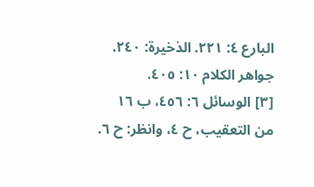البارع ٤: ٢٢١. الذخيرة: ٢٤٠. جواهر الكلام ١٠: ٤٠٥.
[٣] الوسائل ٦: ٤٥٦، ب ١٦ من التعقيب، ح ٤، وانظر: ح ٦.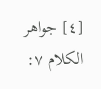[٤] جواهر الكلام ٧: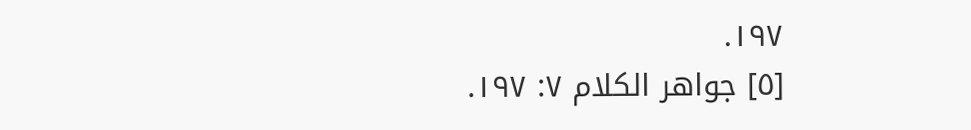١٩٧.
[٥] جواهر الكلام ٧: ١٩٧.